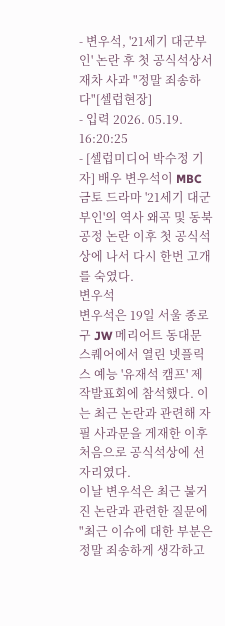- 변우석, '21세기 대군부인' 논란 후 첫 공식석상서 재차 사과 "정말 죄송하다"[셀럽현장]
- 입력 2026. 05.19. 16:20:25
- [셀럽미디어 박수정 기자] 배우 변우석이 MBC 금토 드라마 '21세기 대군부인'의 역사 왜곡 및 동북공정 논란 이후 첫 공식석상에 나서 다시 한번 고개를 숙였다.
변우석
변우석은 19일 서울 종로구 JW 메리어트 동대문 스퀘어에서 열린 넷플릭스 예능 '유재석 캠프' 제작발표회에 참석했다. 이는 최근 논란과 관련해 자필 사과문을 게재한 이후 처음으로 공식석상에 선 자리였다.
이날 변우석은 최근 불거진 논란과 관련한 질문에 "최근 이슈에 대한 부분은 정말 죄송하게 생각하고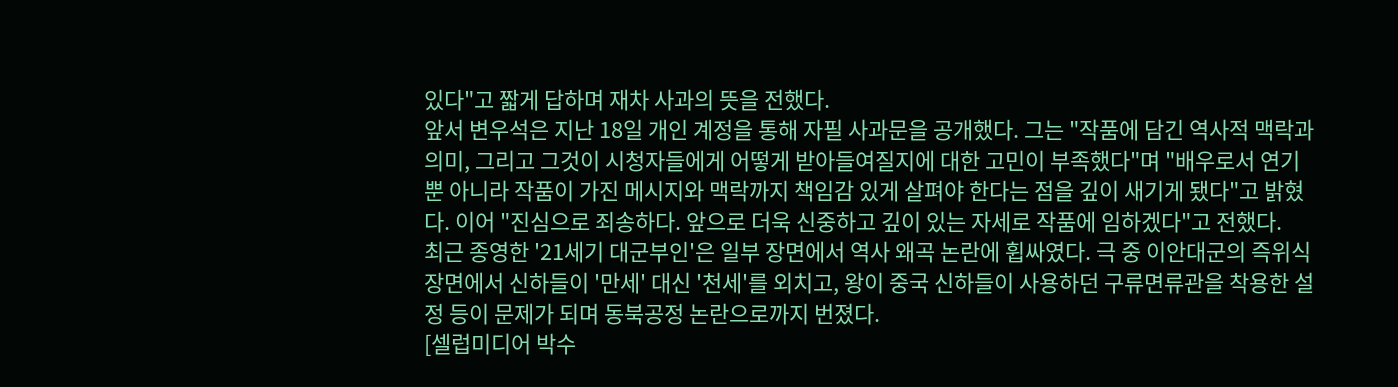있다"고 짧게 답하며 재차 사과의 뜻을 전했다.
앞서 변우석은 지난 18일 개인 계정을 통해 자필 사과문을 공개했다. 그는 "작품에 담긴 역사적 맥락과 의미, 그리고 그것이 시청자들에게 어떻게 받아들여질지에 대한 고민이 부족했다"며 "배우로서 연기뿐 아니라 작품이 가진 메시지와 맥락까지 책임감 있게 살펴야 한다는 점을 깊이 새기게 됐다"고 밝혔다. 이어 "진심으로 죄송하다. 앞으로 더욱 신중하고 깊이 있는 자세로 작품에 임하겠다"고 전했다.
최근 종영한 '21세기 대군부인'은 일부 장면에서 역사 왜곡 논란에 휩싸였다. 극 중 이안대군의 즉위식 장면에서 신하들이 '만세' 대신 '천세'를 외치고, 왕이 중국 신하들이 사용하던 구류면류관을 착용한 설정 등이 문제가 되며 동북공정 논란으로까지 번졌다.
[셀럽미디어 박수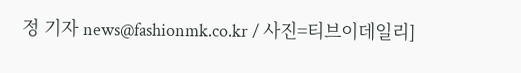정 기자 news@fashionmk.co.kr / 사진=티브이데일리]